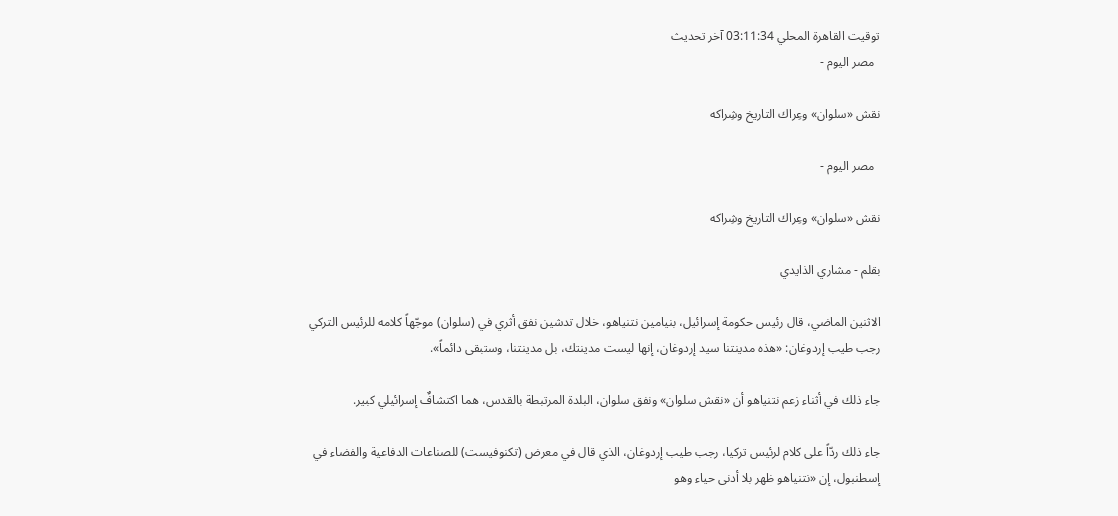توقيت القاهرة المحلي 03:11:34 آخر تحديث
  مصر اليوم -

نقش «سلوان» وعِراك التاريخ وشِراكه

  مصر اليوم -

نقش «سلوان» وعِراك التاريخ وشِراكه

بقلم - مشاري الذايدي

الاثنين الماضي، قال رئيس حكومة إسرائيل، بنيامين نتنياهو، خلال تدشين نفق أثري في (سلوان) موجّهاً كلامه للرئيس التركي رجب طيب إردوغان: «هذه مدينتنا سيد إردوغان، إنها ليست مدينتك، بل مدينتنا، وستبقى دائماً».

جاء ذلك في أثناء زعم نتنياهو أن «نقش سلوان» ونفق سلوان، البلدة المرتبطة بالقدس، هما اكتشافٌ إسرائيلي كبير.

جاء ذلك ردّاً على كلام لرئيس تركيا، رجب طيب إردوغان، الذي قال في معرض (تكنوفيست) للصناعات الدفاعية والفضاء في إسطنبول، إن «نتنياهو ظهر بلا أدنى حياء وهو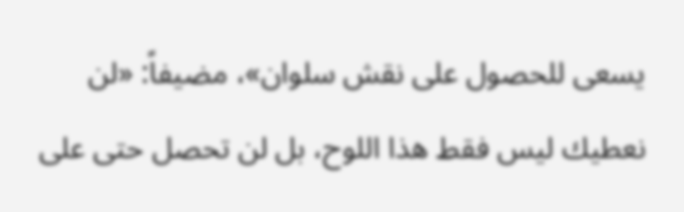يسعى للحصول على نقش سلوان»، مضيفاً: «لن نعطيك ليس فقط هذا اللوح، بل لن تحصل حتى على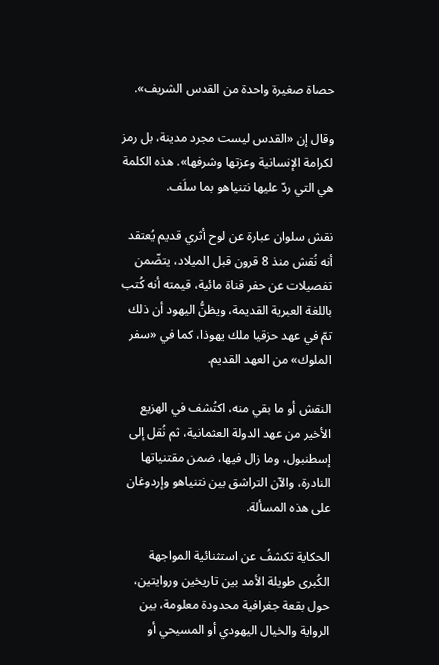حصاة صغيرة واحدة من القدس الشريف».

وقال إن «القدس ليست مجرد مدينة، بل رمز لكرامة الإنسانية وعزتها وشرفها». هذه الكلمة هي التي ردّ عليها نتنياهو بما سلَف.

نقش سلوان عبارة عن لوح أثري قديم يُعتقد أنه نُقش منذ 8 قرون قبل الميلاد، يتضّمن تفصيلات عن حفر قناة مائية، قيمته أنه كُتب باللغة العبرية القديمة، ويظنُّ اليهود أن ذلك تمّ في عهد حزقيا ملك يهوذا، كما في «سفر الملوك» من العهد القديم.

النقش أو ما بقي منه، اكتُشف في الهزيع الأخير من عهد الدولة العثمانية، ثم نُقل إلى إسطنبول، وما زال فيها، ضمن مقتنياتها النادرة، والآن التراشق بين نتنياهو وإردوغان على هذه المسألة.

الحكاية تكشفُ عن استثنائية المواجهة الكُبرى طويلة الأمد بين تاريخين وروايتين، حول بقعة جغرافية محدودة معلومة، بين الرواية والخيال اليهودي أو المسيحي أو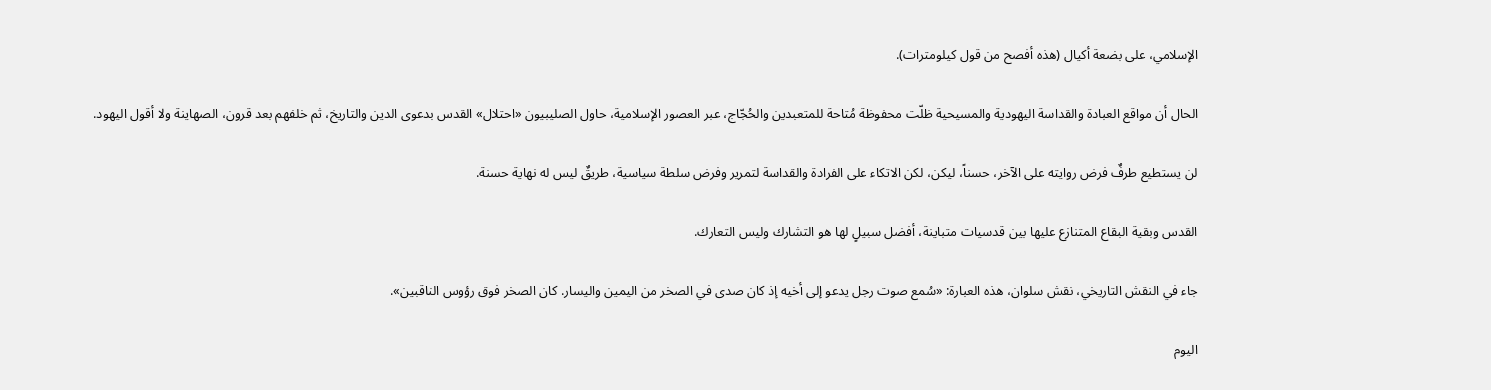الإسلامي، على بضعة أكيال (هذه أفصح من قول كيلومترات).

الحال أن مواقع العبادة والقداسة اليهودية والمسيحية ظلّت محفوظة مُتاحة للمتعبدين والحُجّاج، عبر العصور الإسلامية، حاول الصليبيون «احتلال» القدس بدعوى الدين والتاريخ، ثم خلفهم بعد قرون، الصهاينة ولا أقول اليهود.

لن يستطيع طرفٌ فرض روايته على الآخر، حسناً، ليكن، لكن الاتكاء على الفرادة والقداسة لتمرير وفرض سلطة سياسية، طريقٌ ليس له نهاية حسنة.

القدس وبقية البقاع المتنازع عليها بين قدسيات متباينة، أفضل سبيلٍ لها هو التشارك وليس التعارك.

جاء في النقش التاريخي، نقش سلوان، هذه العبارة: «سُمع صوت رجل يدعو إلى أخيه إذ كان صدى في الصخر من اليمين واليسار. كان الصخر فوق رؤوس الناقبين».

اليوم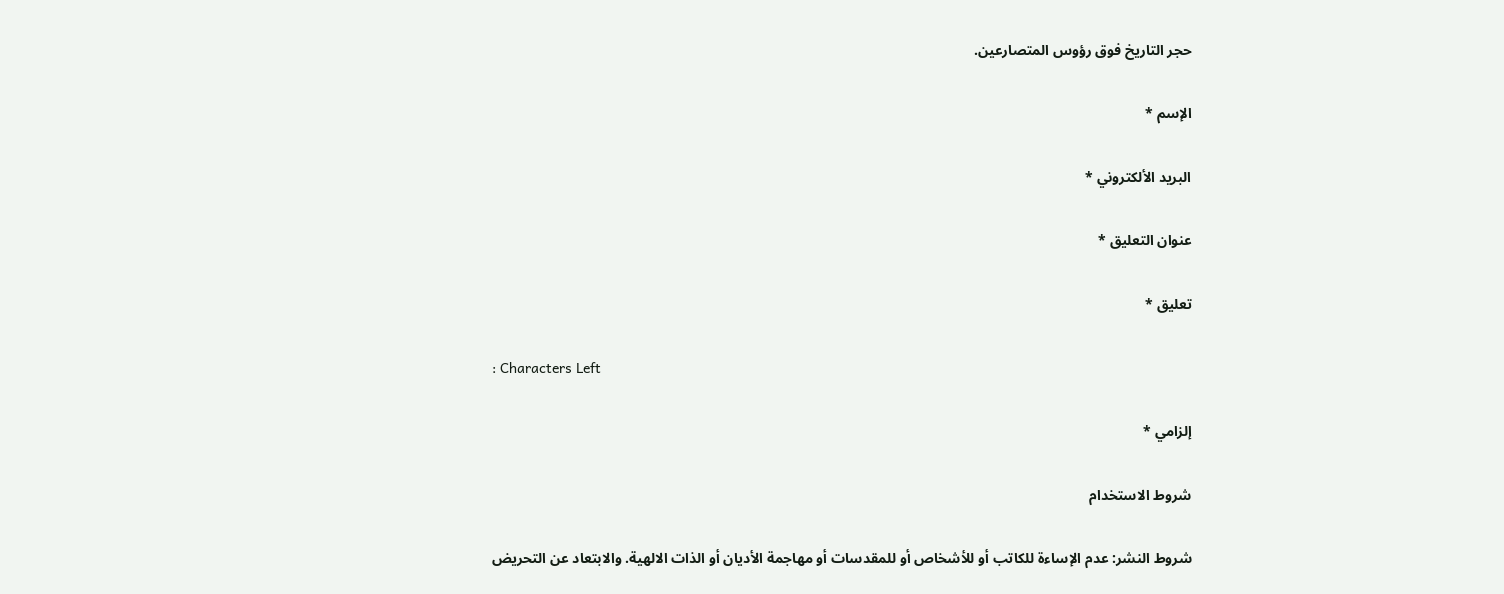حجر التاريخ فوق رؤوس المتصارعين.

الإسم *

البريد الألكتروني *

عنوان التعليق *

تعليق *

: Characters Left

إلزامي *

شروط الاستخدام

شروط النشر: عدم الإساءة للكاتب أو للأشخاص أو للمقدسات أو مهاجمة الأديان أو الذات الالهية. والابتعاد عن التحريض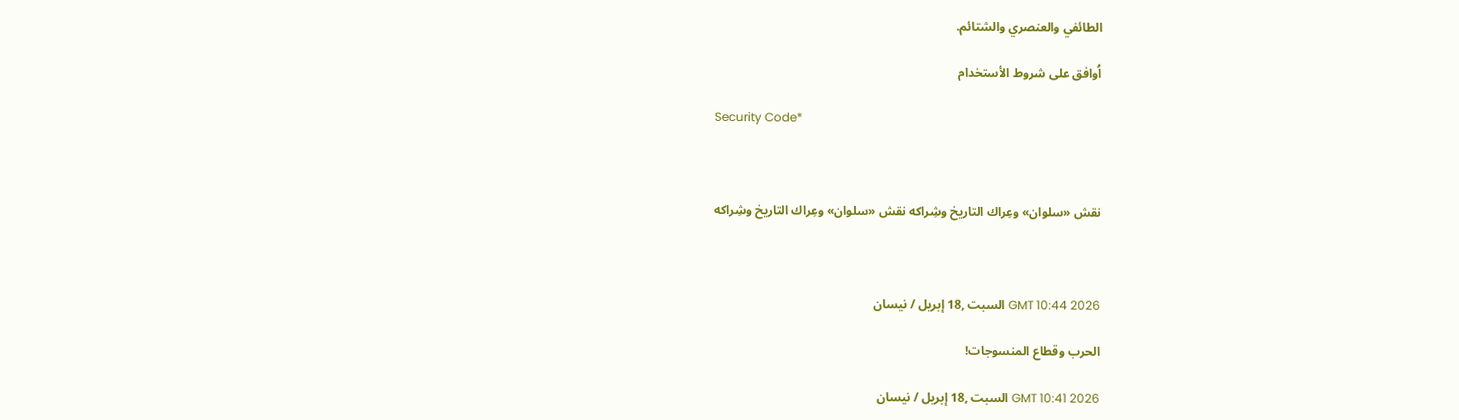الطائفي والعنصري والشتائم.

اُوافق على شروط الأستخدام

Security Code*



نقش «سلوان» وعِراك التاريخ وشِراكه نقش «سلوان» وعِراك التاريخ وشِراكه



GMT 10:44 2026 السبت ,18 إبريل / نيسان

الحرب وقطاع المنسوجات!

GMT 10:41 2026 السبت ,18 إبريل / نيسان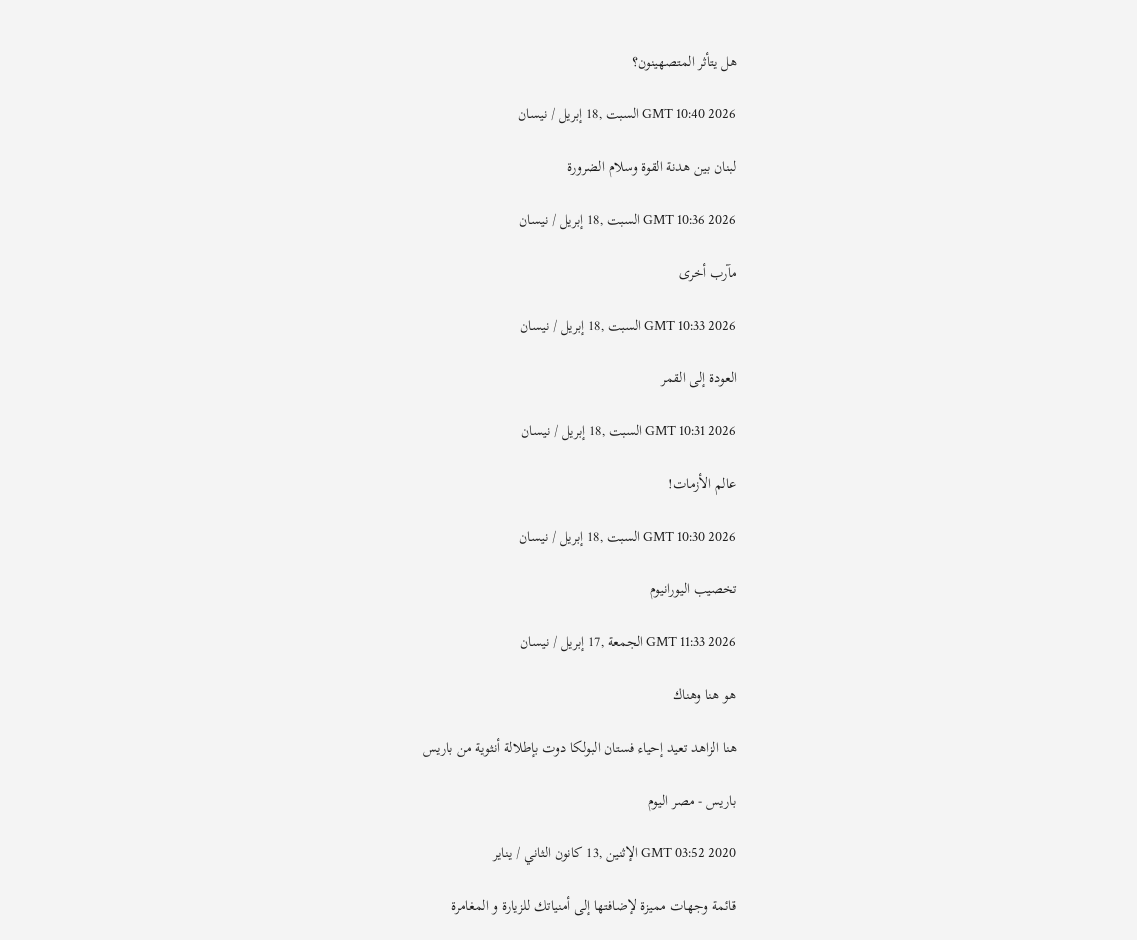هل يتأثر المتصهينون؟

GMT 10:40 2026 السبت ,18 إبريل / نيسان

لبنان بين هدنة القوة وسلام الضرورة

GMT 10:36 2026 السبت ,18 إبريل / نيسان

مآرب أخرى

GMT 10:33 2026 السبت ,18 إبريل / نيسان

العودة إلى القمر

GMT 10:31 2026 السبت ,18 إبريل / نيسان

عالم الأزمات!

GMT 10:30 2026 السبت ,18 إبريل / نيسان

تخصيب اليورانيوم

GMT 11:33 2026 الجمعة ,17 إبريل / نيسان

هو هنا وهناك

هنا الزاهد تعيد إحياء فستان البولكا دوت بإطلالة أنثوية من باريس

باريس - مصر اليوم

GMT 03:52 2020 الإثنين ,13 كانون الثاني / يناير

قائمة وجهات مميزة لإضافتها إلى أمنياتك للزيارة و المغامرة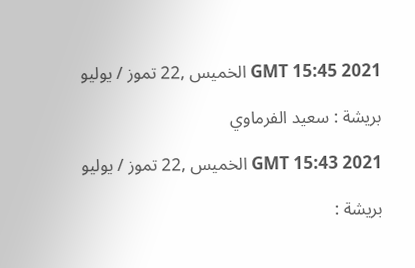GMT 15:45 2021 الخميس ,22 تموز / يوليو

بريشة : سعيد الفرماوي

GMT 15:43 2021 الخميس ,22 تموز / يوليو

بريشة :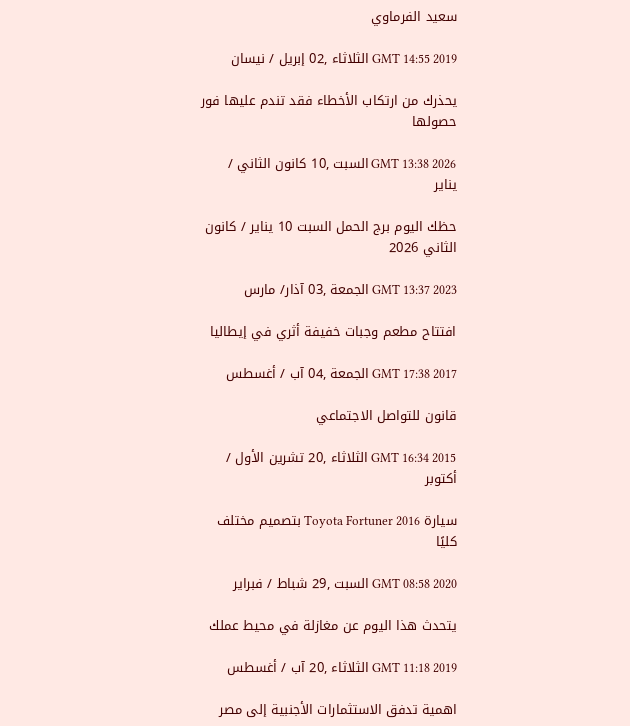سعيد الفرماوي

GMT 14:55 2019 الثلاثاء ,02 إبريل / نيسان

يحذرك من ارتكاب الأخطاء فقد تندم عليها فور حصولها

GMT 13:38 2026 السبت ,10 كانون الثاني / يناير

حظك اليوم برج الحمل السبت 10 يناير / كانون الثاني 2026

GMT 13:37 2023 الجمعة ,03 آذار/ مارس

افتتاح مطعم وجبات خفيفة أثري في إيطاليا

GMT 17:38 2017 الجمعة ,04 آب / أغسطس

قانون للتواصل الاجتماعي

GMT 16:34 2015 الثلاثاء ,20 تشرين الأول / أكتوبر

سيارة Toyota Fortuner 2016 بتصميم مختلف كليًا

GMT 08:58 2020 السبت ,29 شباط / فبراير

يتحدث هذا اليوم عن مغازلة في محيط عملك

GMT 11:18 2019 الثلاثاء ,20 آب / أغسطس

اهمية تدفق الاستثمارات الأجنبية إلى مصر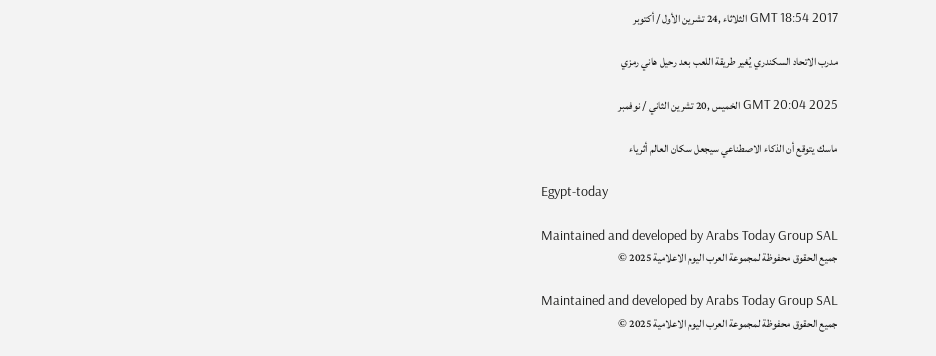GMT 18:54 2017 الثلاثاء ,24 تشرين الأول / أكتوبر

مدرب الاتحاد السكندري يُغير طريقة اللعب بعد رحيل هاني رمزي

GMT 20:04 2025 الخميس ,20 تشرين الثاني / نوفمبر

ماسك يتوقع أن الذكاء الاصطناعي سيجعل سكان العالم أثرياء

Egypt-today

Maintained and developed by Arabs Today Group SAL
جميع الحقوق محفوظة لمجموعة العرب اليوم الاعلامية 2025 ©

Maintained and developed by Arabs Today Group SAL
جميع الحقوق محفوظة لمجموعة العرب اليوم الاعلامية 2025 ©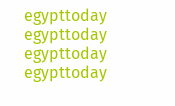egypttoday egypttoday egypttoday egypttoday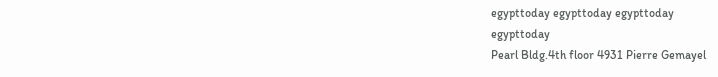egypttoday egypttoday egypttoday
egypttoday
Pearl Bldg.4th floor 4931 Pierre Gemayel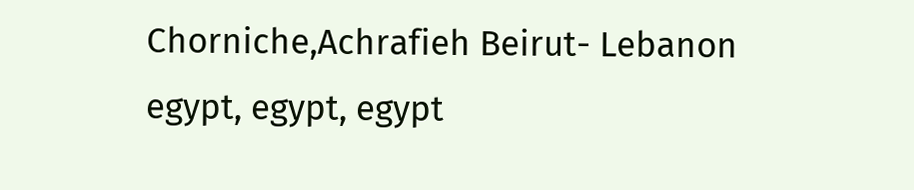Chorniche,Achrafieh Beirut- Lebanon
egypt, egypt, egypt